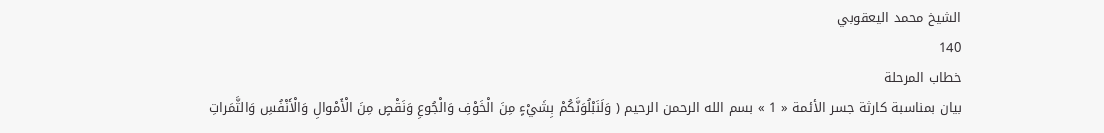الشيخ محمد اليعقوبي
140
خطاب المرحلة
بيان بمناسبة كارثة جسر الأئمة « 1 » بسم الله الرحمن الرحيم ( وَلَنَبْلُوَنَّكُمْ بِشَيْءٍ مِنَ الْخَوْفِ وَالْجُوعِ وَنَقْصٍ مِنَ الْأَمْوالِ وَالْأَنْفُسِ وَالثَّمَراتِ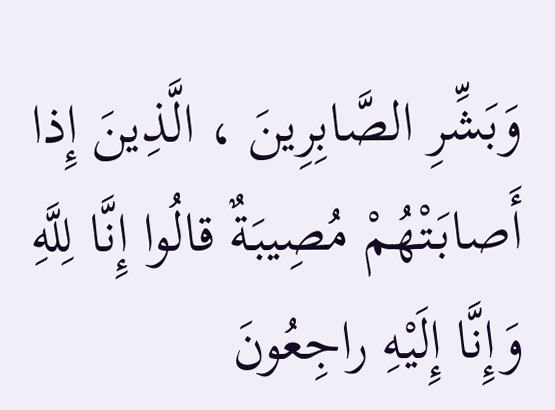وَبَشِّرِ الصَّابِرِينَ ، الَّذِينَ إِذا أَصابَتْهُمْ مُصِيبَةٌ قالُوا إِنَّا لِلَّهِ وَإِنَّا إِلَيْهِ راجِعُونَ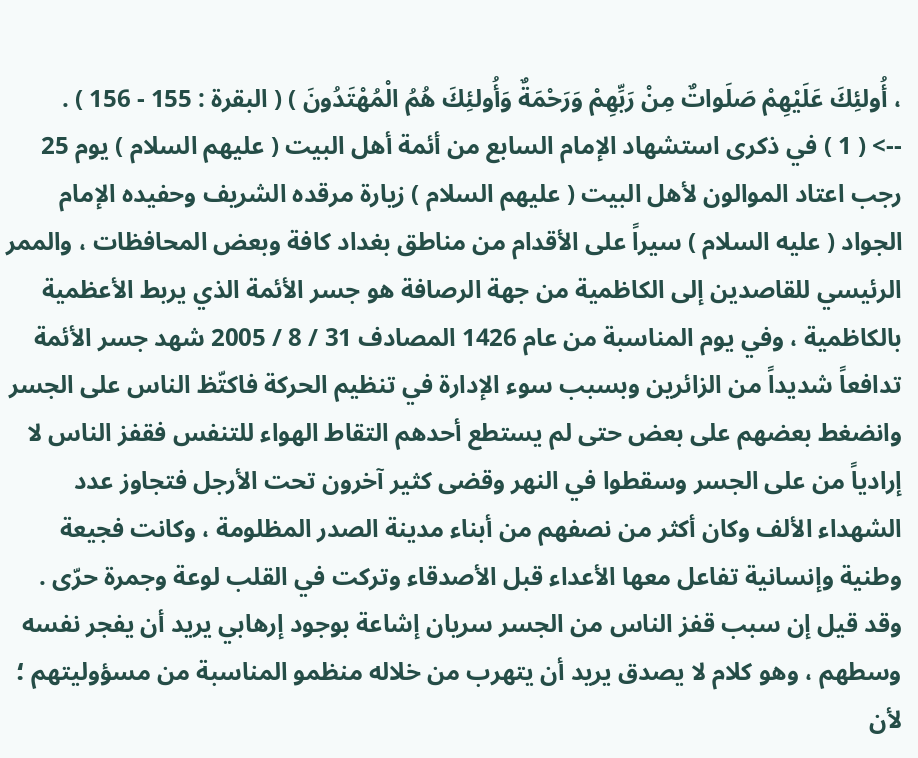، أُولئِكَ عَلَيْهِمْ صَلَواتٌ مِنْ رَبِّهِمْ وَرَحْمَةٌ وَأُولئِكَ هُمُ الْمُهْتَدُونَ ) ( البقرة : 155 - 156 ) .
--> ( 1 ) في ذكرى استشهاد الإمام السابع من أئمة أهل البيت ( عليهم السلام ) يوم 25 رجب اعتاد الموالون لأهل البيت ( عليهم السلام ) زيارة مرقده الشريف وحفيده الإمام الجواد ( عليه السلام ) سيراً على الأقدام من مناطق بغداد كافة وبعض المحافظات ، والممر الرئيسي للقاصدين إلى الكاظمية من جهة الرصافة هو جسر الأئمة الذي يربط الأعظمية بالكاظمية ، وفي يوم المناسبة من عام 1426 المصادف 31 / 8 / 2005 شهد جسر الأئمة تدافعاً شديداً من الزائرين وبسبب سوء الإدارة في تنظيم الحركة فاكتّظ الناس على الجسر وانضغط بعضهم على بعض حتى لم يستطع أحدهم التقاط الهواء للتنفس فقفز الناس لا إرادياً من على الجسر وسقطوا في النهر وقضى كثير آخرون تحت الأرجل فتجاوز عدد الشهداء الألف وكان أكثر من نصفهم من أبناء مدينة الصدر المظلومة ، وكانت فجيعة وطنية وإنسانية تفاعل معها الأعداء قبل الأصدقاء وتركت في القلب لوعة وجمرة حرّى . وقد قيل إن سبب قفز الناس من الجسر سريان إشاعة بوجود إرهابي يريد أن يفجر نفسه وسطهم ، وهو كلام لا يصدق يريد أن يتهرب من خلاله منظمو المناسبة من مسؤوليتهم ؛ لأن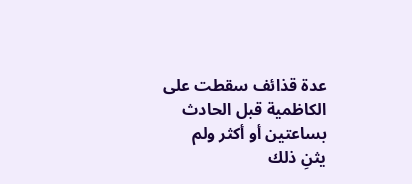عدة قذائف سقطت على الكاظمية قبل الحادث بساعتين أو أكثر ولم يثنِ ذلك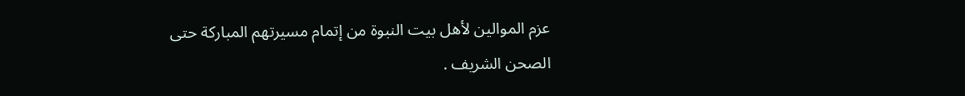عزم الموالين لأهل بيت النبوة من إتمام مسيرتهم المباركة حتى الصحن الشريف .